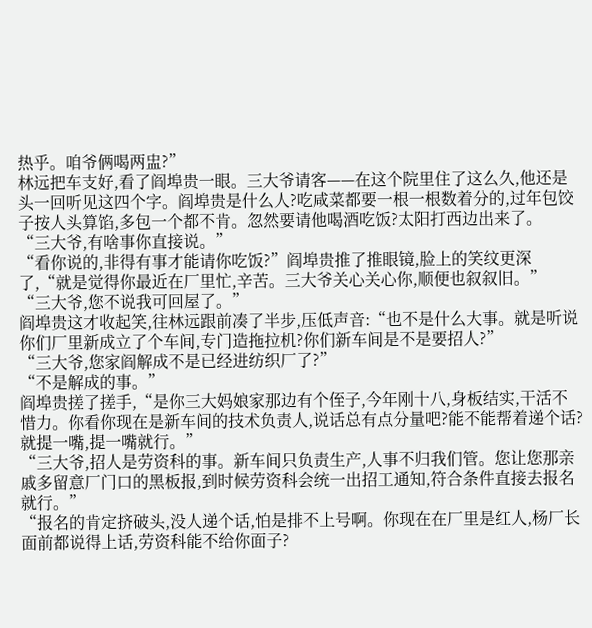热乎。咱爷俩喝两盅?”
林远把车支好,看了阎埠贵一眼。三大爷请客——在这个院里住了这么久,他还是头一回听见这四个字。阎埠贵是什么人?吃咸菜都要一根一根数着分的,过年包饺子按人头算馅,多包一个都不肯。忽然要请他喝酒吃饭?太阳打西边出来了。
“三大爷,有啥事你直接说。”
“看你说的,非得有事才能请你吃饭?”阎埠贵推了推眼镜,脸上的笑纹更深了,“就是觉得你最近在厂里忙,辛苦。三大爷关心关心你,顺便也叙叙旧。”
“三大爷,您不说我可回屋了。”
阎埠贵这才收起笑,往林远跟前凑了半步,压低声音:“也不是什么大事。就是听说你们厂里新成立了个车间,专门造拖拉机?你们新车间是不是要招人?”
“三大爷,您家阎解成不是已经进纺织厂了?”
“不是解成的事。”
阎埠贵搓了搓手,“是你三大妈娘家那边有个侄子,今年刚十八,身板结实,干活不惜力。你看你现在是新车间的技术负责人,说话总有点分量吧?能不能帮着递个话?就提一嘴,提一嘴就行。”
“三大爷,招人是劳资科的事。新车间只负责生产,人事不归我们管。您让您那亲戚多留意厂门口的黑板报,到时候劳资科会统一出招工通知,符合条件直接去报名就行。”
“报名的肯定挤破头,没人递个话,怕是排不上号啊。你现在在厂里是红人,杨厂长面前都说得上话,劳资科能不给你面子?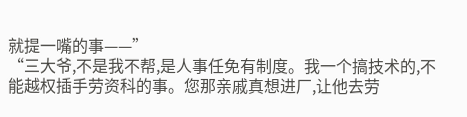就提一嘴的事——”
“三大爷,不是我不帮,是人事任免有制度。我一个搞技术的,不能越权插手劳资科的事。您那亲戚真想进厂,让他去劳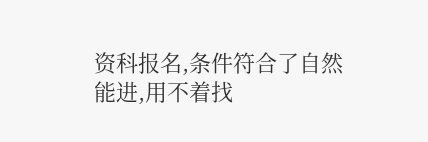资科报名,条件符合了自然能进,用不着找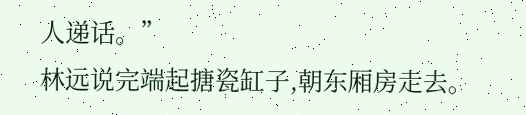人递话。”
林远说完端起搪瓷缸子,朝东厢房走去。